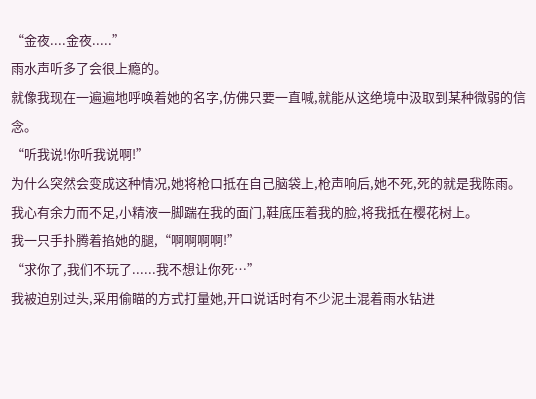“金夜....金夜.....”
雨水声听多了会很上瘾的。
就像我现在一遍遍地呼唤着她的名字,仿佛只要一直喊,就能从这绝境中汲取到某种微弱的信念。
“听我说!你听我说啊!”
为什么突然会变成这种情况,她将枪口抵在自己脑袋上,枪声响后,她不死,死的就是我陈雨。
我心有余力而不足,小精液一脚踹在我的面门,鞋底压着我的脸,将我抵在樱花树上。
我一只手扑腾着掐她的腿,“啊啊啊啊!”
“求你了,我们不玩了......我不想让你死…”
我被迫别过头,采用偷瞄的方式打量她,开口说话时有不少泥土混着雨水钻进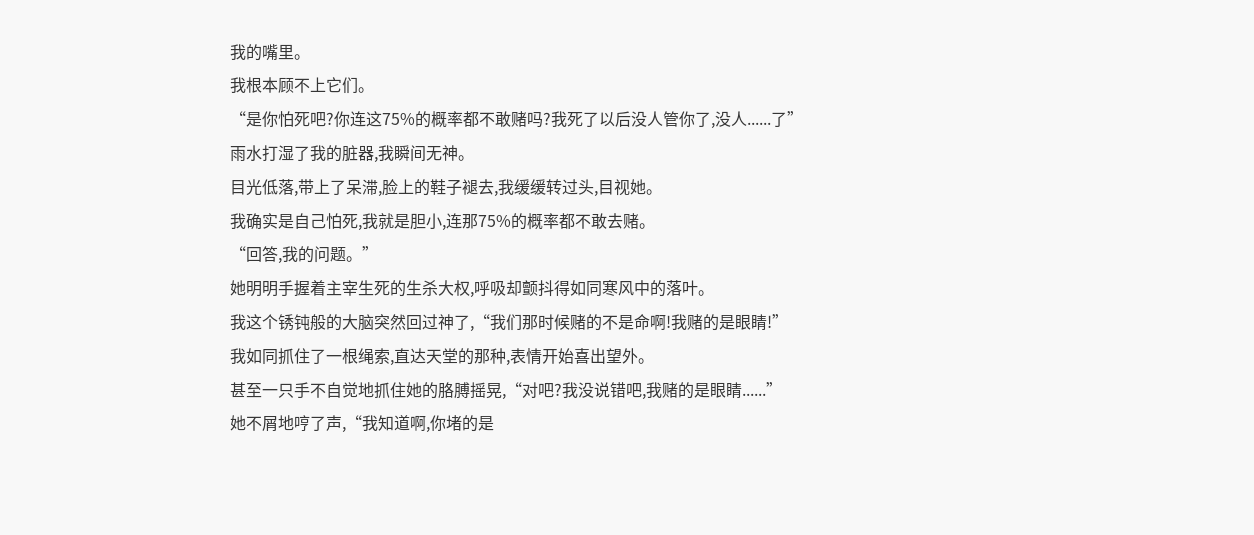我的嘴里。
我根本顾不上它们。
“是你怕死吧?你连这75%的概率都不敢赌吗?我死了以后没人管你了,没人......了”
雨水打湿了我的脏器,我瞬间无神。
目光低落,带上了呆滞,脸上的鞋子褪去,我缓缓转过头,目视她。
我确实是自己怕死,我就是胆小,连那75%的概率都不敢去赌。
“回答,我的问题。”
她明明手握着主宰生死的生杀大权,呼吸却颤抖得如同寒风中的落叶。
我这个锈钝般的大脑突然回过神了,“我们那时候赌的不是命啊!我赌的是眼睛!”
我如同抓住了一根绳索,直达天堂的那种,表情开始喜出望外。
甚至一只手不自觉地抓住她的胳膊摇晃,“对吧?我没说错吧,我赌的是眼睛......”
她不屑地哼了声,“我知道啊,你堵的是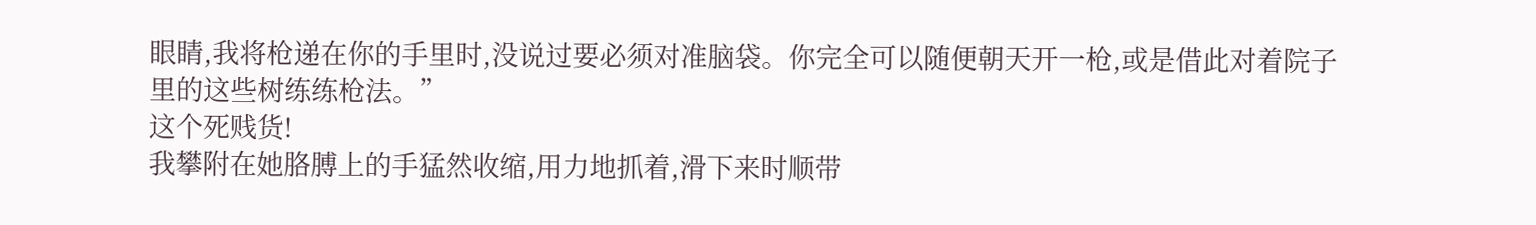眼睛,我将枪递在你的手里时,没说过要必须对准脑袋。你完全可以随便朝天开一枪,或是借此对着院子里的这些树练练枪法。”
这个死贱货!
我攀附在她胳膊上的手猛然收缩,用力地抓着,滑下来时顺带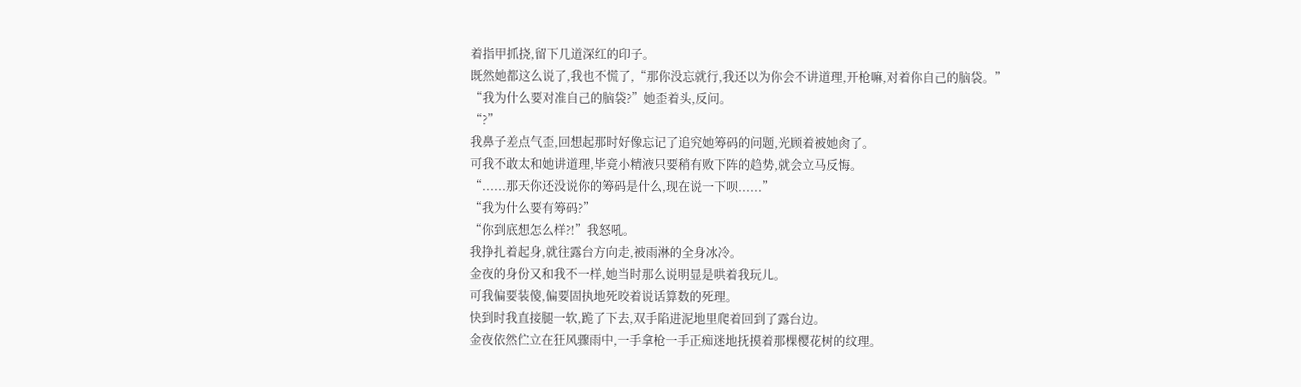着指甲抓挠,留下几道深红的印子。
既然她都这么说了,我也不慌了,“那你没忘就行,我还以为你会不讲道理,开枪嘛,对着你自己的脑袋。”
“我为什么要对准自己的脑袋?”她歪着头,反问。
“?”
我鼻子差点气歪,回想起那时好像忘记了追究她筹码的问题,光顾着被她肏了。
可我不敢太和她讲道理,毕竟小精液只要稍有败下阵的趋势,就会立马反悔。
“......那天你还没说你的筹码是什么,现在说一下呗......”
“我为什么要有筹码?”
“你到底想怎么样?!”我怒吼。
我挣扎着起身,就往露台方向走,被雨淋的全身冰冷。
金夜的身份又和我不一样,她当时那么说明显是哄着我玩儿。
可我偏要装傻,偏要固执地死咬着说话算数的死理。
快到时我直接腿一软,跪了下去,双手陷进泥地里爬着回到了露台边。
金夜依然伫立在狂风骤雨中,一手拿枪一手正痴迷地抚摸着那棵樱花树的纹理。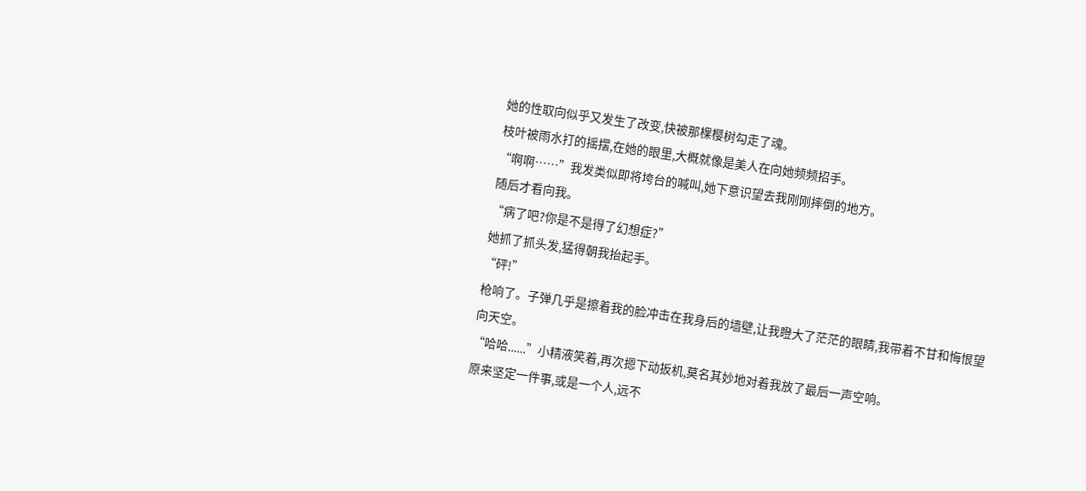她的性取向似乎又发生了改变,快被那棵樱树勾走了魂。
枝叶被雨水打的摇摆,在她的眼里,大概就像是美人在向她频频招手。
“啊啊……”我发类似即将垮台的喊叫,她下意识望去我刚刚摔倒的地方。
随后才看向我。
“病了吧?你是不是得了幻想症?”
她抓了抓头发,猛得朝我抬起手。
“砰!”
枪响了。子弹几乎是擦着我的脸冲击在我身后的墙壁,让我瞪大了茫茫的眼睛,我带着不甘和悔恨望向天空。
“哈哈......”小精液笑着,再次摁下动扳机,莫名其妙地对着我放了最后一声空响。
原来坚定一件事,或是一个人,远不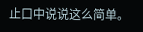止口中说说这么简单。